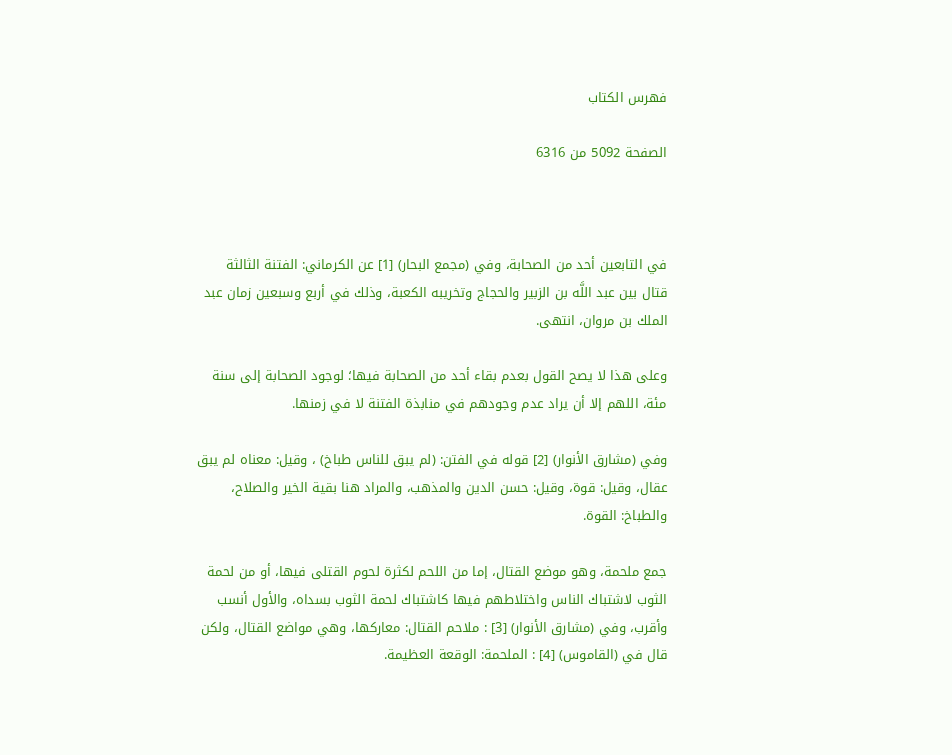فهرس الكتاب

الصفحة 5092 من 6316



في التابعين أحد من الصحابة، وفي (مجمع البحار) [1] عن الكرماني: الفتنة الثالثة قتال بين عبد اللَّه بن الزبير والحجاج وتخريبه الكعبة، وذلك في أربع وسبعين زمان عبد الملك بن مروان، انتهى.

وعلى هذا لا يصح القول بعدم بقاء أحد من الصحابة فيها؛ لوجود الصحابة إلى سنة مئة، اللهم إلا أن يراد عدم وجودهم في منابذة الفتنة لا في زمنها.

وفي (مشارق الأنوار) [2] قوله في الفتن: (لم يبق للناس طباخ) ، وقيل: معناه لم يبق عقال، وقيل: قوة، وقيل: حسن الدين والمذهب، والمراد هنا بقية الخير والصلاح، والطباخ: القوة.

جمع ملحمة، وهو موضع القتال، إما من اللحم لكثرة لحوم القتلى فيها، أو من لحمة الثوب لاشتباك الناس واختلاطهم فيها كاشتباك لحمة الثوب بسداه، والأول أنسب وأقرب، وفي (مشارق الأنوار) [3] : ملاحم القتال: معاركها، وهي مواضع القتال، ولكن قال في (القاموس) [4] : الملحمة: الوقعة العظيمة.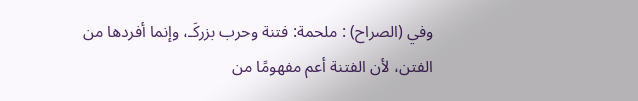وفي (الصراح) : ملحمة: فتنة وحرب بزركَـ، وإنما أفردها من الفتن، لأن الفتنة أعم مفهومًا من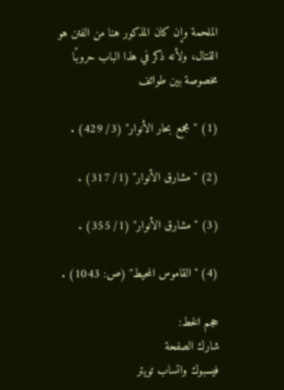الملحمة وإن كان المذكور هنا من الفتن هو القتال، ولأنه ذكر في هذا الباب حروبًا مخصوصة بين طوائف

(1) "مجمع بحار الأنوار" (3/ 429) .

(2) "مشارق الأنوار" (1/ 317) .

(3) "مشارق الأنوار" (1/ 355) .

(4) "القاموس المحيط" (ص: 1043) .

حجم الخط:
شارك الصفحة
فيسبوك واتساب تويتر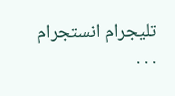تليجرام انستجرام
. . .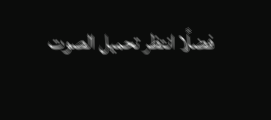فضلًا انتظر تحميل الصوت